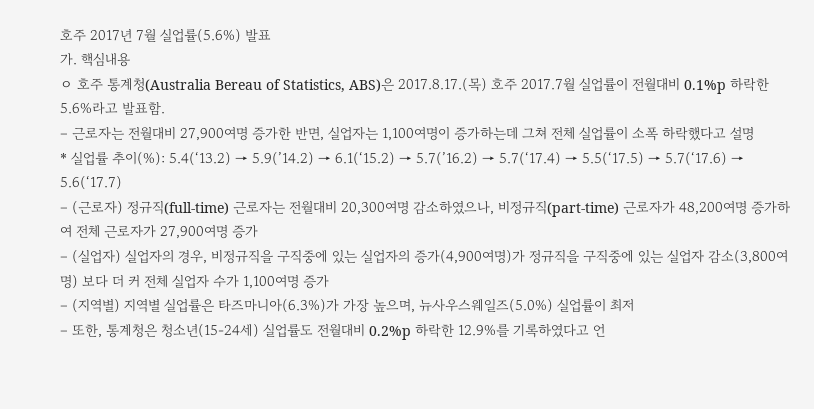호주 2017년 7월 실업률(5.6%) 발표
가. 핵심내용
ㅇ 호주 통계청(Australia Bereau of Statistics, ABS)은 2017.8.17.(목) 호주 2017.7월 실업률이 전월대비 0.1%p 하락한 5.6%라고 발표함.
– 근로자는 전월대비 27,900여명 증가한 반면, 실업자는 1,100여명이 증가하는데 그쳐 전체 실업률이 소폭 하락했다고 설명
* 실업률 추이(%): 5.4(‘13.2) → 5.9(’14.2) → 6.1(‘15.2) → 5.7(’16.2) → 5.7(‘17.4) → 5.5(‘17.5) → 5.7(‘17.6) → 5.6(‘17.7)
– (근로자) 정규직(full-time) 근로자는 전월대비 20,300여명 감소하였으나, 비정규직(part-time) 근로자가 48,200여명 증가하여 전체 근로자가 27,900여명 증가
– (실업자) 실업자의 경우, 비정규직을 구직중에 있는 실업자의 증가(4,900여명)가 정규직을 구직중에 있는 실업자 감소(3,800여명) 보다 더 커 전체 실업자 수가 1,100여명 증가
– (지역별) 지역별 실업률은 타즈마니아(6.3%)가 가장 높으며, 뉴사우스웨일즈(5.0%) 실업률이 최저
– 또한, 통계청은 청소년(15-24세) 실업률도 전월대비 0.2%p 하락한 12.9%를 기록하였다고 언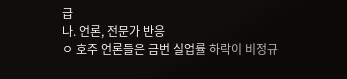급
나. 언론, 전문가 반응
ㅇ 호주 언론들은 금번 실업률 하락이 비정규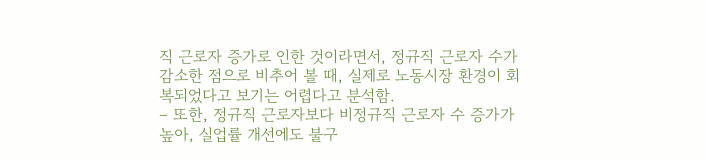직 근로자 증가로 인한 것이라면서, 정규직 근로자 수가 감소한 점으로 비추어 볼 때, 실제로 노동시장 환경이 회복되었다고 보기는 어렵다고 분석함.
– 또한, 정규직 근로자보다 비정규직 근로자 수 증가가 높아, 실업률 개선에도 불구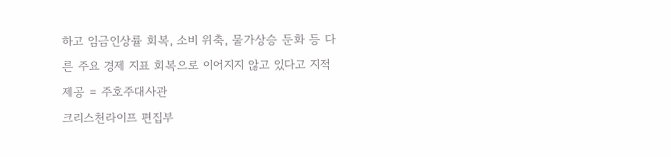하고 임금인상률 회복, 소비 위축, 물가상승 둔화 등 다른 주요 경제 지표 회복으로 이어지지 않고 있다고 지적
제공 = 주호주대사관
크리스천라이프 편집부